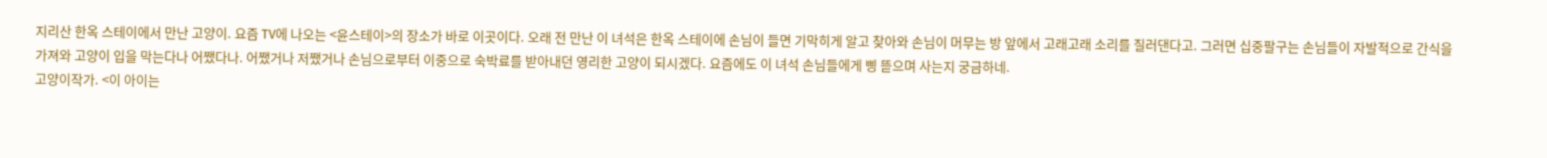지리산 한옥 스테이에서 만난 고양이. 요즘 TV에 나오는 <윤스테이>의 장소가 바로 이곳이다. 오래 전 만난 이 녀석은 한옥 스테이에 손님이 들면 기막히게 알고 찾아와 손님이 머무는 방 앞에서 고래고래 소리를 질러댄다고. 그러면 십중팔구는 손님들이 자발적으로 간식을 가져와 고양이 입을 막는다나 어쨌다나. 어쨌거나 저쨌거나 손님으로부터 이중으로 숙박료를 받아내던 영리한 고양이 되시겠다. 요즘에도 이 녀석 손님들에게 삥 뜯으며 사는지 궁금하네.
고양이작가. <이 아이는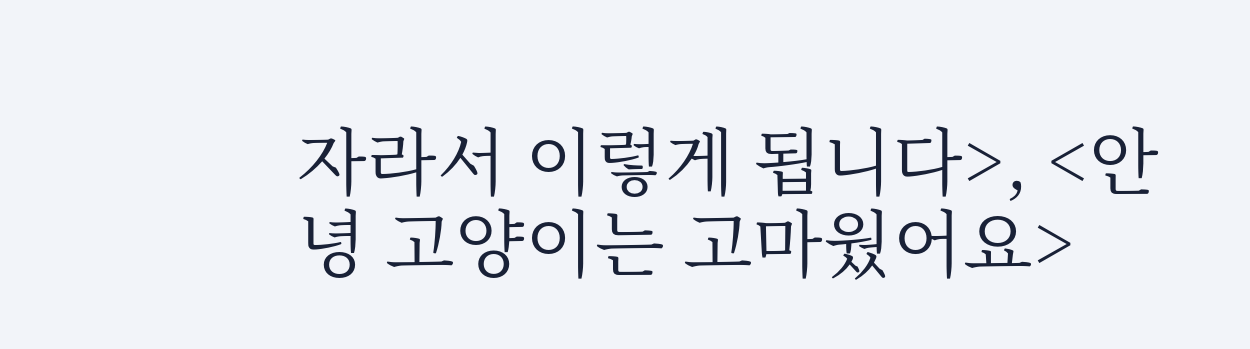자라서 이렇게 됩니다>, <안녕 고양이는 고마웠어요>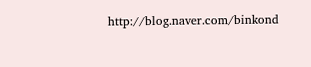http://blog.naver.com/binkond